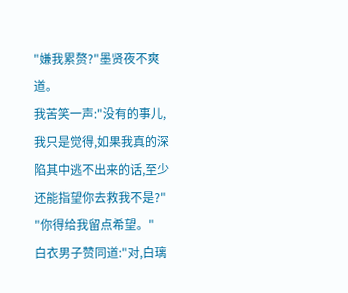"嫌我累赘?"墨贤夜不爽道。
我苦笑一声:"没有的事儿,我只是觉得,如果我真的深陷其中逃不出来的话,至少还能指望你去救我不是?"
"你得给我留点希望。"
白衣男子赞同道:"对,白璃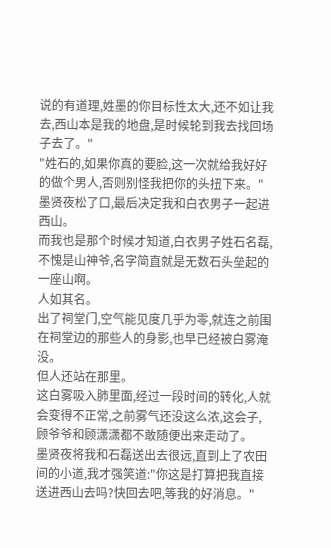说的有道理,姓墨的你目标性太大,还不如让我去,西山本是我的地盘,是时候轮到我去找回场子去了。"
"姓石的,如果你真的要脸,这一次就给我好好的做个男人,否则别怪我把你的头扭下来。"墨贤夜松了口,最后决定我和白衣男子一起进西山。
而我也是那个时候才知道,白衣男子姓石名磊,不愧是山神爷,名字简直就是无数石头垒起的一座山啊。
人如其名。
出了祠堂门,空气能见度几乎为零,就连之前围在祠堂边的那些人的身影,也早已经被白雾淹没。
但人还站在那里。
这白雾吸入肺里面,经过一段时间的转化,人就会变得不正常,之前雾气还没这么浓,这会子,顾爷爷和顾潇潇都不敢随便出来走动了。
墨贤夜将我和石磊送出去很远,直到上了农田间的小道,我才强笑道:"你这是打算把我直接送进西山去吗?快回去吧,等我的好消息。"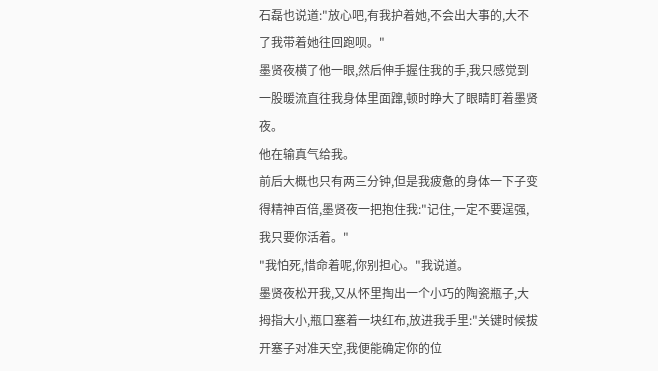石磊也说道:"放心吧,有我护着她,不会出大事的,大不了我带着她往回跑呗。"
墨贤夜横了他一眼,然后伸手握住我的手,我只感觉到一股暖流直往我身体里面蹿,顿时睁大了眼睛盯着墨贤夜。
他在输真气给我。
前后大概也只有两三分钟,但是我疲惫的身体一下子变得精神百倍,墨贤夜一把抱住我:"记住,一定不要逞强,我只要你活着。"
"我怕死,惜命着呢,你别担心。"我说道。
墨贤夜松开我,又从怀里掏出一个小巧的陶瓷瓶子,大拇指大小,瓶口塞着一块红布,放进我手里:"关键时候拔开塞子对准天空,我便能确定你的位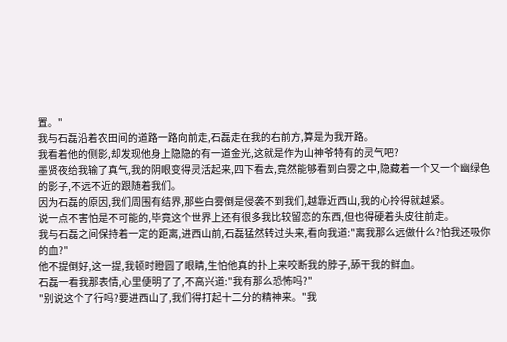置。"
我与石磊沿着农田间的道路一路向前走,石磊走在我的右前方,算是为我开路。
我看着他的侧影,却发现他身上隐隐的有一道金光,这就是作为山神爷特有的灵气吧?
墨贤夜给我输了真气,我的阴眼变得灵活起来,四下看去,竟然能够看到白雾之中,隐藏着一个又一个幽绿色的影子,不远不近的跟随着我们。
因为石磊的原因,我们周围有结界,那些白雾倒是侵袭不到我们,越靠近西山,我的心拎得就越紧。
说一点不害怕是不可能的,毕竟这个世界上还有很多我比较留恋的东西,但也得硬着头皮往前走。
我与石磊之间保持着一定的距离,进西山前,石磊猛然转过头来,看向我道:"离我那么远做什么?怕我还吸你的血?"
他不提倒好,这一提,我顿时瞪圆了眼睛,生怕他真的扑上来咬断我的脖子,舔干我的鲜血。
石磊一看我那表情,心里便明了了,不高兴道:"我有那么恐怖吗?"
"别说这个了行吗?要进西山了,我们得打起十二分的精神来。"我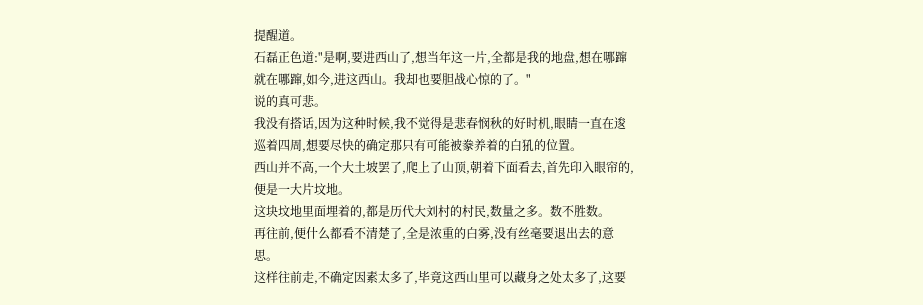提醒道。
石磊正色道:"是啊,要进西山了,想当年这一片,全都是我的地盘,想在哪蹿就在哪蹿,如今,进这西山。我却也要胆战心惊的了。"
说的真可悲。
我没有搭话,因为这种时候,我不觉得是悲春悯秋的好时机,眼睛一直在逡巡着四周,想要尽快的确定那只有可能被豢养着的白犼的位置。
西山并不高,一个大土坡罢了,爬上了山顶,朝着下面看去,首先印入眼帘的,便是一大片坟地。
这块坟地里面埋着的,都是历代大刘村的村民,数量之多。数不胜数。
再往前,便什么都看不清楚了,全是浓重的白雾,没有丝毫要退出去的意思。
这样往前走,不确定因素太多了,毕竟这西山里可以藏身之处太多了,这要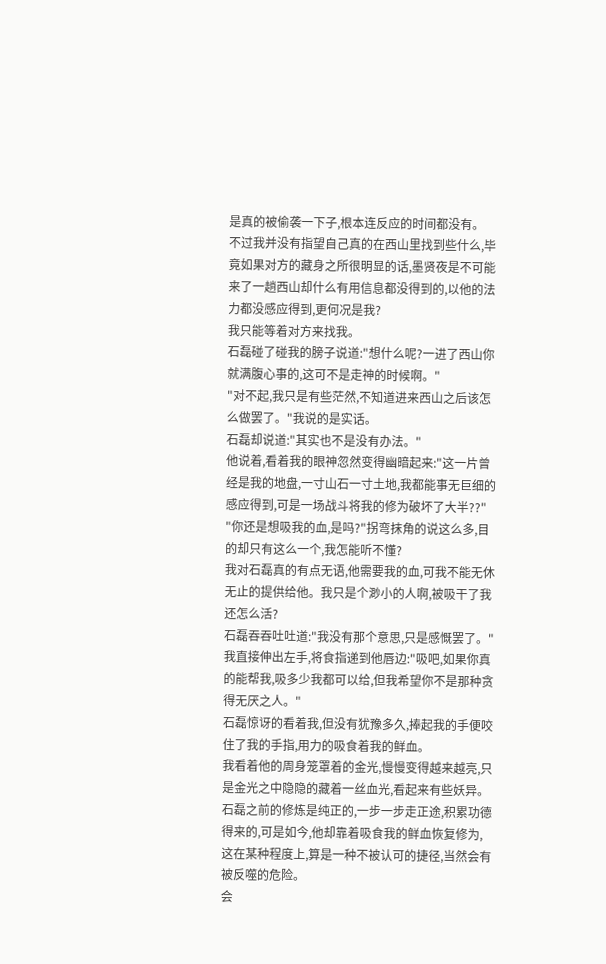是真的被偷袭一下子,根本连反应的时间都没有。
不过我并没有指望自己真的在西山里找到些什么,毕竟如果对方的藏身之所很明显的话,墨贤夜是不可能来了一趟西山却什么有用信息都没得到的,以他的法力都没感应得到,更何况是我?
我只能等着对方来找我。
石磊碰了碰我的膀子说道:"想什么呢?一进了西山你就满腹心事的,这可不是走神的时候啊。"
"对不起,我只是有些茫然,不知道进来西山之后该怎么做罢了。"我说的是实话。
石磊却说道:"其实也不是没有办法。"
他说着,看着我的眼神忽然变得幽暗起来:"这一片曾经是我的地盘,一寸山石一寸土地,我都能事无巨细的感应得到,可是一场战斗将我的修为破坏了大半??"
"你还是想吸我的血,是吗?"拐弯抹角的说这么多,目的却只有这么一个,我怎能听不懂?
我对石磊真的有点无语,他需要我的血,可我不能无休无止的提供给他。我只是个渺小的人啊,被吸干了我还怎么活?
石磊吞吞吐吐道:"我没有那个意思,只是感慨罢了。"
我直接伸出左手,将食指递到他唇边:"吸吧,如果你真的能帮我,吸多少我都可以给,但我希望你不是那种贪得无厌之人。"
石磊惊讶的看着我,但没有犹豫多久,捧起我的手便咬住了我的手指,用力的吸食着我的鲜血。
我看着他的周身笼罩着的金光,慢慢变得越来越亮,只是金光之中隐隐的藏着一丝血光,看起来有些妖异。
石磊之前的修炼是纯正的,一步一步走正途,积累功德得来的,可是如今,他却靠着吸食我的鲜血恢复修为,这在某种程度上,算是一种不被认可的捷径,当然会有被反噬的危险。
会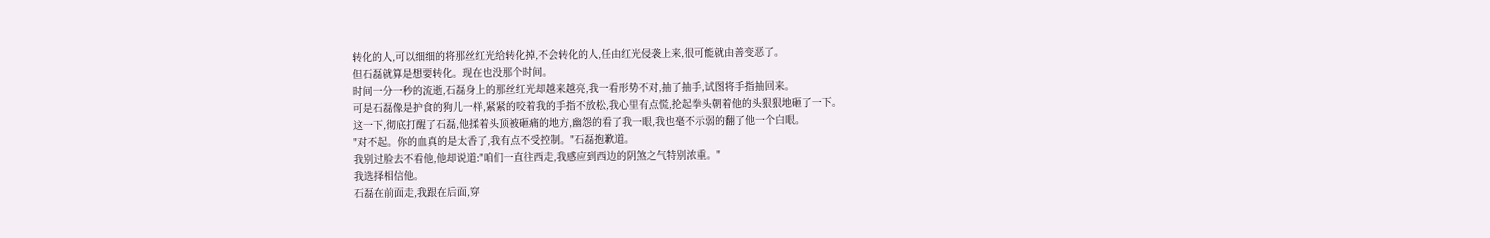转化的人,可以细细的将那丝红光给转化掉,不会转化的人,任由红光侵袭上来,很可能就由善变恶了。
但石磊就算是想要转化。现在也没那个时间。
时间一分一秒的流逝,石磊身上的那丝红光却越来越亮,我一看形势不对,抽了抽手,试图将手指抽回来。
可是石磊像是护食的狗儿一样,紧紧的咬着我的手指不放松,我心里有点慌,抡起拳头朝着他的头狠狠地砸了一下。
这一下,彻底打醒了石磊,他揉着头顶被砸痛的地方,幽怨的看了我一眼,我也毫不示弱的翻了他一个白眼。
"对不起。你的血真的是太香了,我有点不受控制。"石磊抱歉道。
我别过脸去不看他,他却说道:"咱们一直往西走,我感应到西边的阴煞之气特别浓重。"
我选择相信他。
石磊在前面走,我跟在后面,穿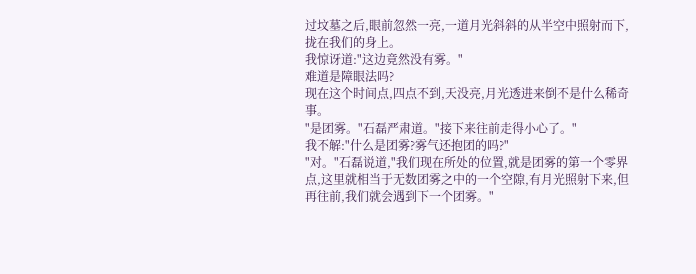过坟墓之后,眼前忽然一亮,一道月光斜斜的从半空中照射而下,拢在我们的身上。
我惊讶道:"这边竟然没有雾。"
难道是障眼法吗?
现在这个时间点,四点不到,天没亮,月光透进来倒不是什么稀奇事。
"是团雾。"石磊严肃道。"接下来往前走得小心了。"
我不解:"什么是团雾?雾气还抱团的吗?"
"对。"石磊说道,"我们现在所处的位置,就是团雾的第一个零界点,这里就相当于无数团雾之中的一个空隙,有月光照射下来,但再往前,我们就会遇到下一个团雾。"